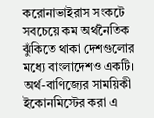করোনাভাইরাস সংকটে সবচেয়ে কম অর্থনৈতিক ঝুঁকিতে থাকা দেশগুলোর মধ্যে বাংলাদেশও একটি। অর্থ-বাণিজ্যের সাময়িকী ইকোনমিস্টের করা এ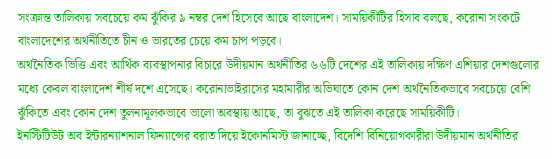সংক্রান্ত তালিকায় সবচেয়ে কম ঝুঁকির ৯ নম্বর দেশ হিসেবে আছে বাংলাদেশ। সাময়িকীটির হিসাব বলছে, করোনা সংকটে বাংলাদেশের অর্থনীতিতে চীন ও ভারতের চেয়ে কম চাপ পড়বে।
অর্থনৈতিক ভিত্তি এবং আর্থিক ব্যবস্থাপনার বিচারে উদীয়মান অর্থনীতির ৬৬টি দেশের এই তালিকায় দক্ষিণ এশিয়ার দেশগুলোর মধ্যে কেবল বাংলাদেশ শীর্ষ দশে এসেছে। করোনাভাইরাসের মহামারীর অভিঘাতে কোন দেশ অর্থনৈতিকভাবে সবচেয়ে বেশি ঝুঁকিতে এবং কোন দেশ তুলনামূলকভাবে ভালো অবস্থায় আছে, তা বুঝতে এই তালিকা করেছে সাময়িকীটি।
ইনস্টিটিউট অব ইন্টারন্যাশনাল ফিন্যান্সের বরাত দিয়ে ইকোনমিস্ট জানাচ্ছে, বিদেশি বিনিয়োগকারীরা উদীয়মান অর্থনীতির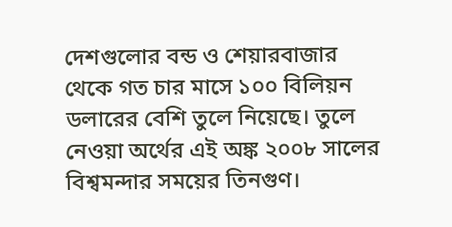দেশগুলোর বন্ড ও শেয়ারবাজার থেকে গত চার মাসে ১০০ বিলিয়ন ডলারের বেশি তুলে নিয়েছে। তুলে নেওয়া অর্থের এই অঙ্ক ২০০৮ সালের বিশ্বমন্দার সময়ের তিনগুণ।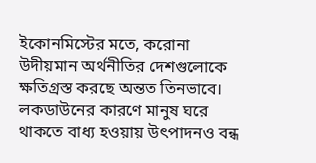ইকোনমিস্টের মতে, করোনা উদীয়মান অর্থনীতির দেশগুলোকে ক্ষতিগ্রস্ত করছে অন্তত তিনভাবে। লকডাউনের কারণে মানুষ ঘরে থাকতে বাধ্য হওয়ায় উৎপাদনও বন্ধ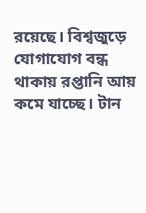রয়েছে। বিশ্বজুড়ে যোগাযোগ বন্ধ থাকায় রপ্তানি আয় কমে যাচ্ছে। টান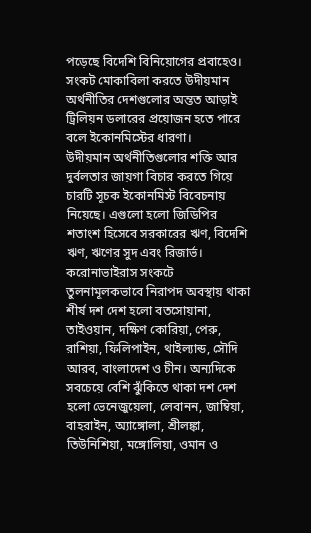পড়েছে বিদেশি বিনিয়োগের প্রবাহেও।
সংকট মোকাবিলা করতে উদীয়মান অর্থনীতির দেশগুলোর অন্তত আড়াই ট্রিলিয়ন ডলারের প্রয়োজন হতে পারে বলে ইকোনমিস্টের ধারণা।
উদীয়মান অর্থনীতিগুলোর শক্তি আর দুর্বলতার জায়গা বিচার করতে গিয়ে চারটি সূচক ইকোনমিস্ট বিবেচনায় নিয়েছে। এগুলো হলো জিডিপির শতাংশ হিসেবে সরকারের ঋণ, বিদেশি ঋণ, ঋণের সুদ এবং রিজার্ভ।
করোনাভাইরাস সংকটে তুলনামূলকভাবে নিরাপদ অবস্থায় থাকা শীর্ষ দশ দেশ হলো বতসোয়ানা, তাইওয়ান, দক্ষিণ কোরিয়া, পেরু, রাশিয়া, ফিলিপাইন, থাইল্যান্ড, সৌদি আরব, বাংলাদেশ ও চীন। অন্যদিকে সবচেয়ে বেশি ঝুঁকিতে থাকা দশ দেশ হলো ভেনেজুয়েলা, লেবানন, জাম্বিয়া, বাহরাইন, অ্যাঙ্গোলা, শ্রীলঙ্কা, তিউনিশিয়া, মঙ্গোলিয়া, ওমান ও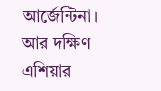আর্জেন্টিনা।
আর দক্ষিণ এশিয়ার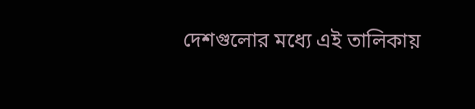দেশগুলোর মধ্যে এই তালিকায়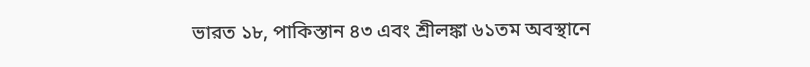ভারত ১৮, পাকিস্তান ৪৩ এবং শ্রীলঙ্কা ৬১তম অবস্থানে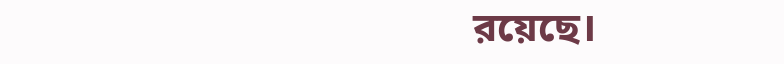রয়েছে।